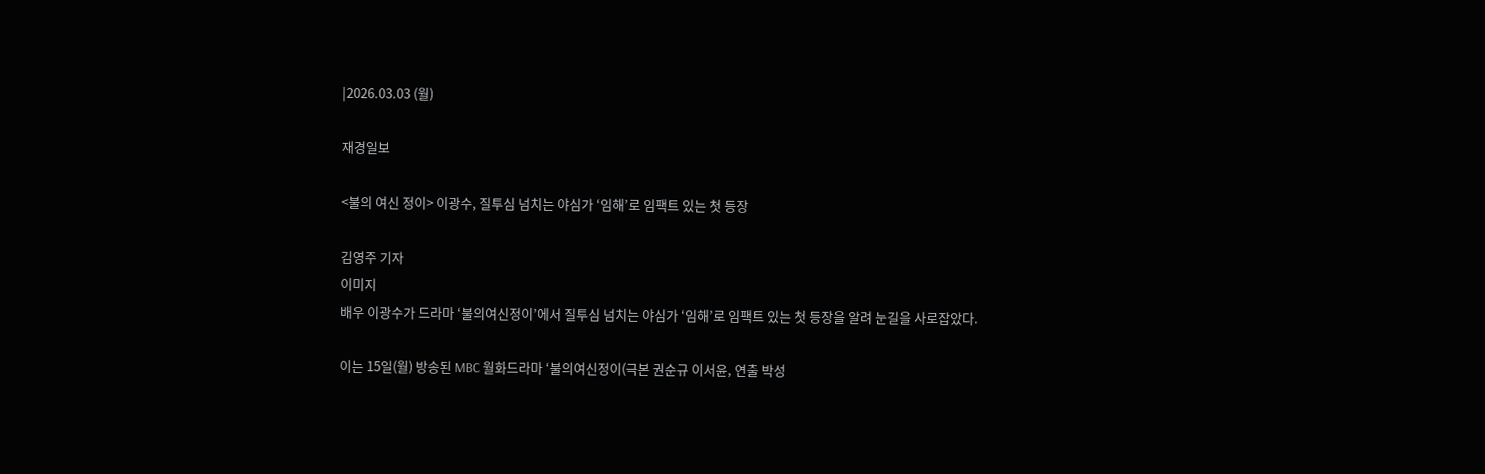|2026.03.03 (월)

재경일보

<불의 여신 정이> 이광수, 질투심 넘치는 야심가 ‘임해’로 임팩트 있는 첫 등장

김영주 기자
이미지
배우 이광수가 드라마 ‘불의여신정이’에서 질투심 넘치는 야심가 ‘임해’로 임팩트 있는 첫 등장을 알려 눈길을 사로잡았다.

이는 15일(월) 방송된 MBC 월화드라마 ‘불의여신정이(극본 권순규 이서윤, 연출 박성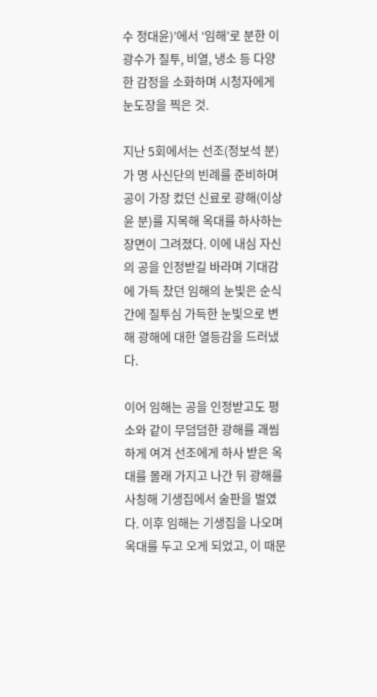수 정대윤)’에서 ‘임해’로 분한 이광수가 질투, 비열, 냉소 등 다양한 감정을 소화하며 시청자에게 눈도장을 찍은 것.

지난 5회에서는 선조(정보석 분)가 명 사신단의 빈례를 준비하며 공이 가장 컸던 신료로 광해(이상윤 분)를 지목해 옥대를 하사하는 장면이 그려졌다. 이에 내심 자신의 공을 인정받길 바라며 기대감에 가득 찼던 임해의 눈빛은 순식간에 질투심 가득한 눈빛으로 변해 광해에 대한 열등감을 드러냈다.

이어 임해는 공을 인정받고도 평소와 같이 무덤덤한 광해를 괘씸하게 여겨 선조에게 하사 받은 옥대를 몰래 가지고 나간 뒤 광해를 사칭해 기생집에서 술판을 벌였다. 이후 임해는 기생집을 나오며 옥대를 두고 오게 되었고, 이 때문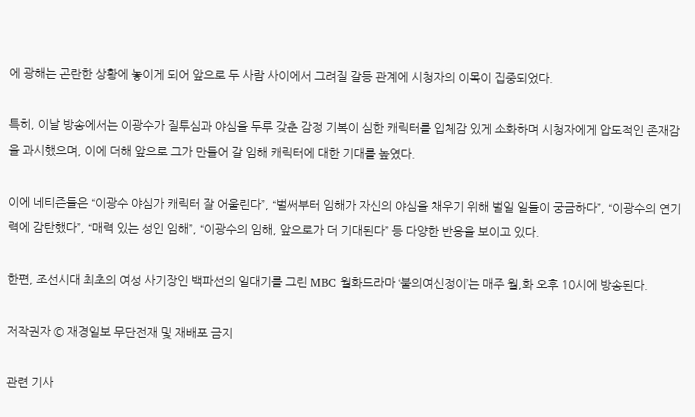에 광해는 곤란한 상황에 놓이게 되어 앞으로 두 사람 사이에서 그려질 갈등 관계에 시청자의 이목이 집중되었다.

특히, 이날 방송에서는 이광수가 질투심과 야심을 두루 갖춘 감정 기복이 심한 캐릭터를 입체감 있게 소화하며 시청자에게 압도적인 존재감을 과시했으며, 이에 더해 앞으로 그가 만들어 갈 임해 캐릭터에 대한 기대를 높였다.

이에 네티즌들은 “이광수 야심가 캐릭터 잘 어울린다”, “벌써부터 임해가 자신의 야심을 채우기 위해 벌일 일들이 궁금하다”, “이광수의 연기력에 감탄했다”, “매력 있는 성인 임해”, “이광수의 임해, 앞으로가 더 기대된다” 등 다양한 반응을 보이고 있다.

한편, 조선시대 최초의 여성 사기장인 백파선의 일대기를 그린 MBC 월화드라마 ‘불의여신정이’는 매주 월,화 오후 10시에 방송된다.

저작권자 © 재경일보 무단전재 및 재배포 금지

관련 기사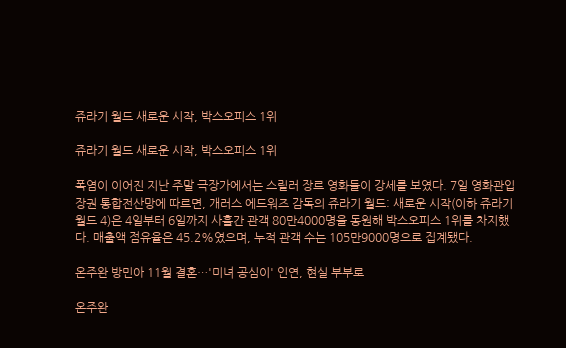쥬라기 월드 새로운 시작, 박스오피스 1위

쥬라기 월드 새로운 시작, 박스오피스 1위

폭염이 이어진 지난 주말 극장가에서는 스릴러 장르 영화들이 강세를 보였다. 7일 영화관입장권 통합전산망에 따르면, 개러스 에드워즈 감독의 쥬라기 월드: 새로운 시작(이하 쥬라기 월드 4)은 4일부터 6일까지 사흘간 관객 80만4000명을 동원해 박스오피스 1위를 차지했다. 매출액 점유율은 45.2%였으며, 누적 관객 수는 105만9000명으로 집계됐다.

온주완 방민아 11월 결혼…'미녀 공심이' 인연, 현실 부부로

온주완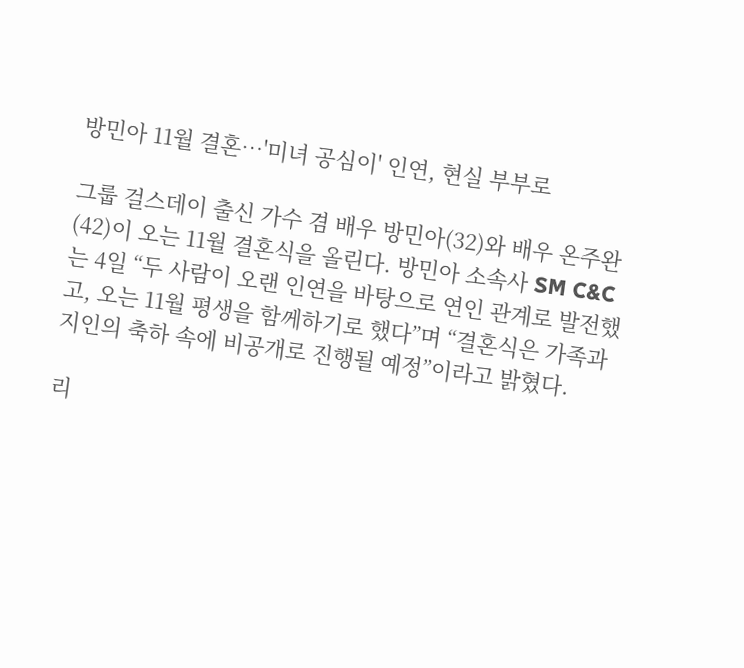방민아 11월 결혼…'미녀 공심이' 인연, 현실 부부로

그룹 걸스데이 출신 가수 겸 배우 방민아(32)와 배우 온주완(42)이 오는 11월 결혼식을 올린다. 방민아 소속사 SM C&C는 4일 “두 사람이 오랜 인연을 바탕으로 연인 관계로 발전했고, 오는 11월 평생을 함께하기로 했다”며 “결혼식은 가족과 지인의 축하 속에 비공개로 진행될 예정”이라고 밝혔다.

리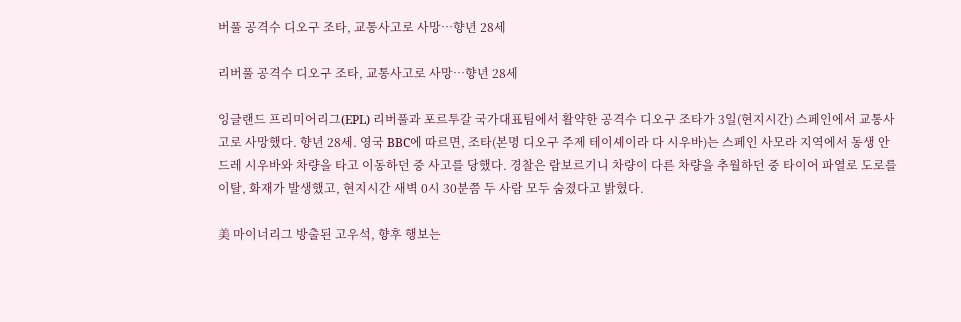버풀 공격수 디오구 조타, 교통사고로 사망…향년 28세

리버풀 공격수 디오구 조타, 교통사고로 사망…향년 28세

잉글랜드 프리미어리그(EPL) 리버풀과 포르투갈 국가대표팀에서 활약한 공격수 디오구 조타가 3일(현지시간) 스페인에서 교통사고로 사망했다. 향년 28세. 영국 BBC에 따르면, 조타(본명 디오구 주제 테이셰이라 다 시우바)는 스페인 사모라 지역에서 동생 안드레 시우바와 차량을 타고 이동하던 중 사고를 당했다. 경찰은 람보르기니 차량이 다른 차량을 추월하던 중 타이어 파열로 도로를 이탈, 화재가 발생했고, 현지시간 새벽 0시 30분쯤 두 사람 모두 숨졌다고 밝혔다.

美 마이너리그 방출된 고우석, 향후 행보는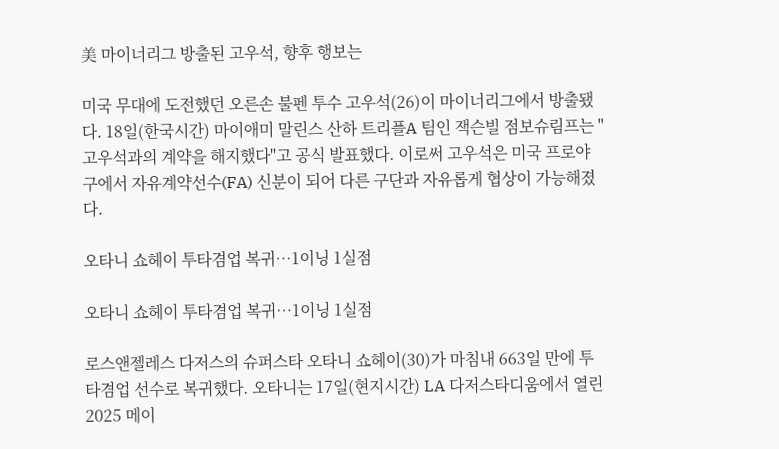美 마이너리그 방출된 고우석, 향후 행보는

미국 무대에 도전했던 오른손 불펜 투수 고우석(26)이 마이너리그에서 방출됐다. 18일(한국시간) 마이애미 말린스 산하 트리플A 팀인 잭슨빌 점보슈림프는 "고우석과의 계약을 해지했다"고 공식 발표했다. 이로써 고우석은 미국 프로야구에서 자유계약선수(FA) 신분이 되어 다른 구단과 자유롭게 협상이 가능해졌다.

오타니 쇼헤이 투타겸업 복귀…1이닝 1실점

오타니 쇼헤이 투타겸업 복귀…1이닝 1실점

로스앤젤레스 다저스의 슈퍼스타 오타니 쇼헤이(30)가 마침내 663일 만에 투타겸업 선수로 복귀했다. 오타니는 17일(현지시간) LA 다저스타디움에서 열린 2025 메이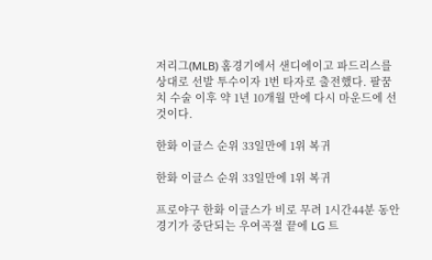저리그(MLB) 홈경기에서 샌디에이고 파드리스를 상대로 선발 투수이자 1번 타자로 출전했다. 팔꿈치 수술 이후 약 1년 10개월 만에 다시 마운드에 선 것이다.

한화 이글스 순위 33일만에 1위 복귀

한화 이글스 순위 33일만에 1위 복귀

프로야구 한화 이글스가 비로 무려 1시간44분 동안 경기가 중단되는 우여곡절 끝에 LG 트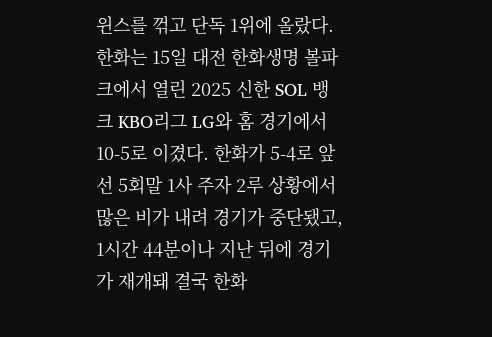윈스를 꺾고 단독 1위에 올랐다. 한화는 15일 대전 한화생명 볼파크에서 열린 2025 신한 SOL 뱅크 KBO리그 LG와 홈 경기에서 10-5로 이겼다. 한화가 5-4로 앞선 5회말 1사 주자 2루 상황에서 많은 비가 내려 경기가 중단됐고, 1시간 44분이나 지난 뒤에 경기가 재개돼 결국 한화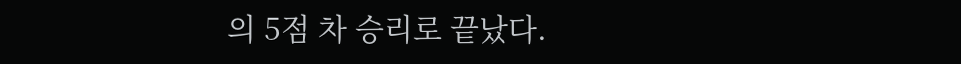의 5점 차 승리로 끝났다.